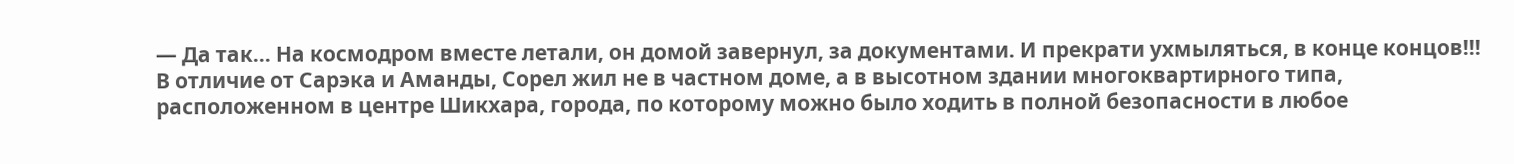— Да так… На космодром вместе летали, он домой завернул, за документами. И прекрати ухмыляться, в конце концов!!!
В отличие от Сарэка и Аманды, Сорел жил не в частном доме, а в высотном здании многоквартирного типа, расположенном в центре Шикхара, города, по которому можно было ходить в полной безопасности в любое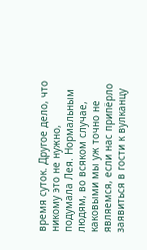время суток. Другое дело, что никому это не нужно, подумала Лея. Нормальным людям, во всяком случае, каковыми мы уж точно не являемся, если нас припёрло заявиться в гости к вулканцу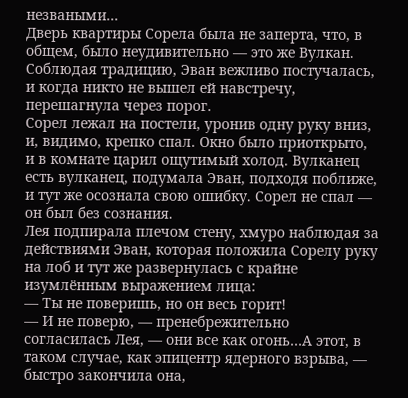незваными…
Дверь квартиры Сорела была не заперта, что, в общем, было неудивительно — это же Вулкан.
Соблюдая традицию, Эван вежливо постучалась, и когда никто не вышел ей навстречу, перешагнула через порог.
Сорел лежал на постели, уронив одну руку вниз, и, видимо, крепко спал. Окно было приоткрыто, и в комнате царил ощутимый холод. Вулканец есть вулканец, подумала Эван, подходя поближе, и тут же осознала свою ошибку. Сорел не спал — он был без сознания.
Лея подпирала плечом стену, хмуро наблюдая за действиями Эван, которая положила Сорелу руку на лоб и тут же развернулась с крайне изумлённым выражением лица:
— Ты не поверишь, но он весь горит!
— И не поверю, — пренебрежительно согласилась Лея, — они все как огонь…А этот, в таком случае, как эпицентр ядерного взрыва, — быстро закончила она,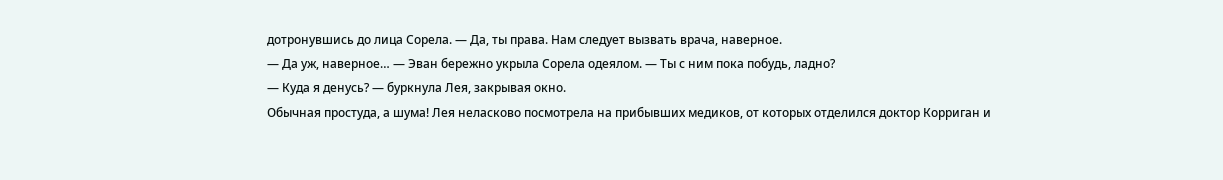дотронувшись до лица Сорела. — Да, ты права. Нам следует вызвать врача, наверное.
— Да уж, наверное… — Эван бережно укрыла Сорела одеялом. — Ты с ним пока побудь, ладно?
— Куда я денусь? — буркнула Лея, закрывая окно.
Обычная простуда, а шума! Лея неласково посмотрела на прибывших медиков, от которых отделился доктор Корриган и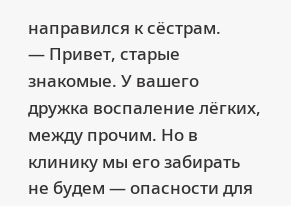направился к сёстрам.
— Привет, старые знакомые. У вашего дружка воспаление лёгких, между прочим. Но в клинику мы его забирать не будем — опасности для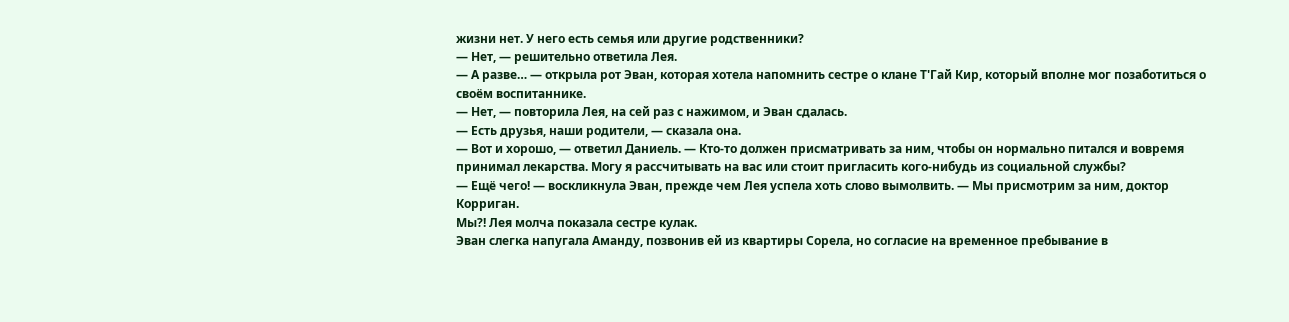жизни нет. У него есть семья или другие родственники?
— Нет, — решительно ответила Лея.
— А разве… — открыла рот Эван, которая хотела напомнить сестре о клане Т'Гай Кир, который вполне мог позаботиться о своём воспитаннике.
— Нет, — повторила Лея, на сей раз с нажимом, и Эван сдалась.
— Есть друзья, наши родители, — сказала она.
— Вот и хорошо, — ответил Даниель. — Кто-то должен присматривать за ним, чтобы он нормально питался и вовремя принимал лекарства. Могу я рассчитывать на вас или стоит пригласить кого-нибудь из социальной службы?
— Ещё чего! — воскликнула Эван, прежде чем Лея успела хоть слово вымолвить. — Мы присмотрим за ним, доктор Корриган.
Мы?! Лея молча показала сестре кулак.
Эван слегка напугала Аманду, позвонив ей из квартиры Сорела, но согласие на временное пребывание в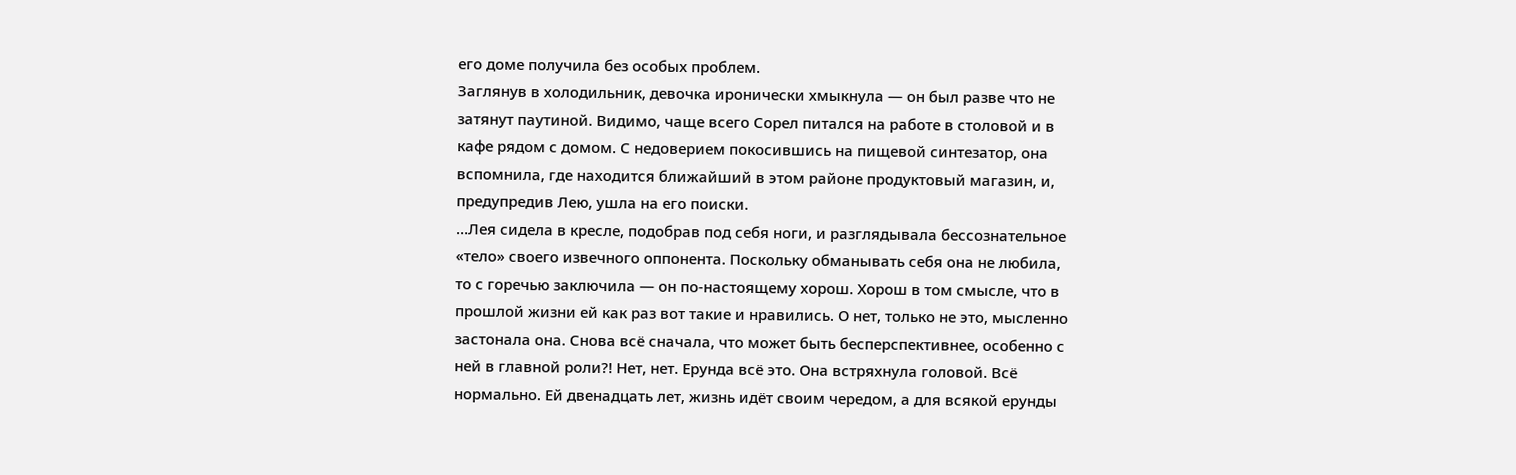его доме получила без особых проблем.
Заглянув в холодильник, девочка иронически хмыкнула — он был разве что не затянут паутиной. Видимо, чаще всего Сорел питался на работе в столовой и в кафе рядом с домом. С недоверием покосившись на пищевой синтезатор, она вспомнила, где находится ближайший в этом районе продуктовый магазин, и, предупредив Лею, ушла на его поиски.
…Лея сидела в кресле, подобрав под себя ноги, и разглядывала бессознательное «тело» своего извечного оппонента. Поскольку обманывать себя она не любила, то с горечью заключила — он по-настоящему хорош. Хорош в том смысле, что в прошлой жизни ей как раз вот такие и нравились. О нет, только не это, мысленно застонала она. Снова всё сначала, что может быть бесперспективнее, особенно с ней в главной роли?! Нет, нет. Ерунда всё это. Она встряхнула головой. Всё нормально. Ей двенадцать лет, жизнь идёт своим чередом, а для всякой ерунды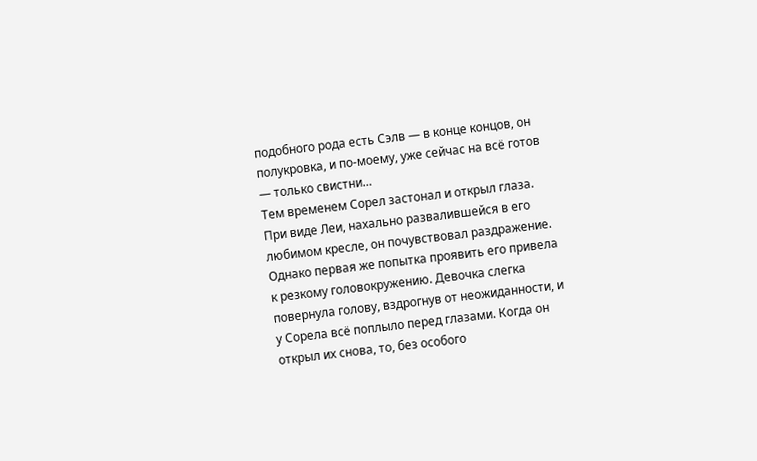подобного рода есть Сэлв — в конце концов, он полукровка, и по-моему, уже сейчас на всё готов — только свистни…
Тем временем Сорел застонал и открыл глаза. При виде Леи, нахально развалившейся в его любимом кресле, он почувствовал раздражение. Однако первая же попытка проявить его привела к резкому головокружению. Девочка слегка повернула голову, вздрогнув от неожиданности, и у Сорела всё поплыло перед глазами. Когда он открыл их снова, то, без особого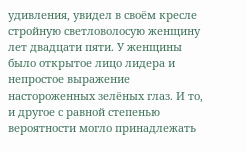удивления, увидел в своём кресле стройную светловолосую женщину лет двадцати пяти. У женщины было открытое лицо лидера и непростое выражение настороженных зелёных глаз. И то, и другое с равной степенью вероятности могло принадлежать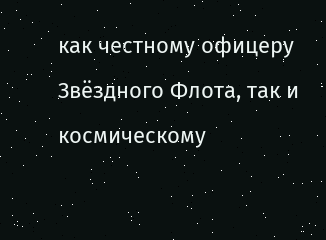как честному офицеру Звёздного Флота, так и космическому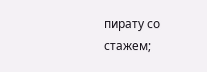пирату со стажем;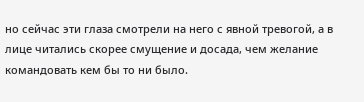но сейчас эти глаза смотрели на него с явной тревогой, а в лице читались скорее смущение и досада, чем желание командовать кем бы то ни было.